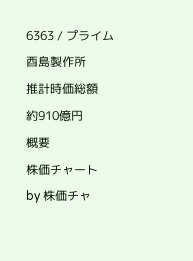6363 / プライム
酉島製作所
推計時価総額
約910億円
概要
株価チャート
by 株価チャ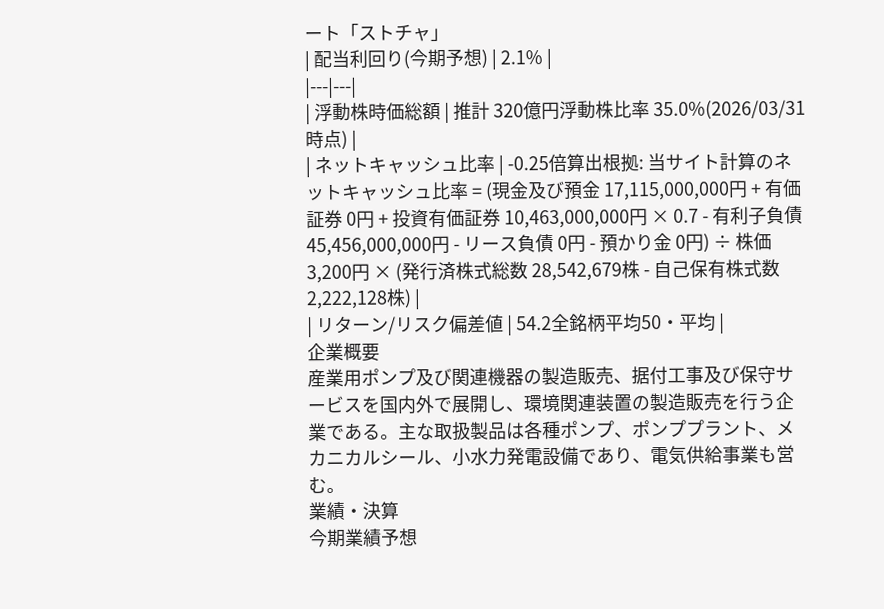ート「ストチャ」
| 配当利回り(今期予想) | 2.1% |
|---|---|
| 浮動株時価総額 | 推計 320億円浮動株比率 35.0%(2026/03/31時点) |
| ネットキャッシュ比率 | -0.25倍算出根拠: 当サイト計算のネットキャッシュ比率 = (現金及び預金 17,115,000,000円 + 有価証券 0円 + 投資有価証券 10,463,000,000円 × 0.7 - 有利子負債 45,456,000,000円 - リース負債 0円 - 預かり金 0円) ÷ 株価 3,200円 × (発行済株式総数 28,542,679株 - 自己保有株式数 2,222,128株) |
| リターン/リスク偏差値 | 54.2全銘柄平均50・平均 |
企業概要
産業用ポンプ及び関連機器の製造販売、据付工事及び保守サービスを国内外で展開し、環境関連装置の製造販売を行う企業である。主な取扱製品は各種ポンプ、ポンププラント、メカニカルシール、小水力発電設備であり、電気供給事業も営む。
業績・決算
今期業績予想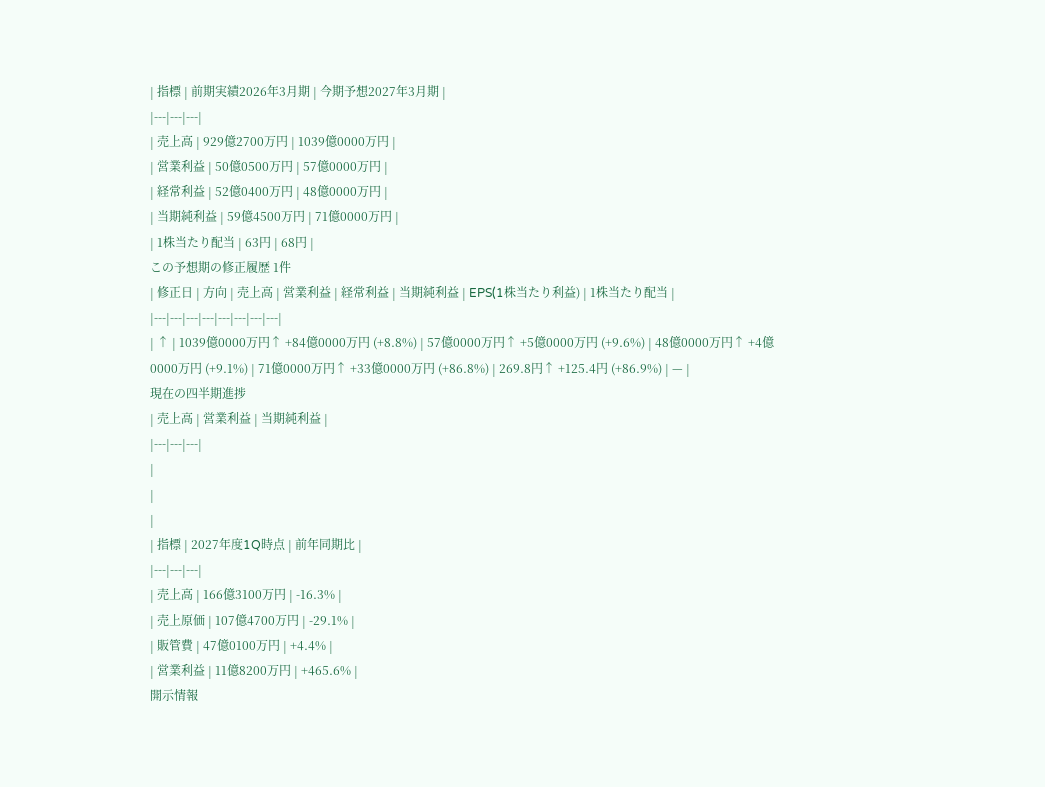| 指標 | 前期実績2026年3月期 | 今期予想2027年3月期 |
|---|---|---|
| 売上高 | 929億2700万円 | 1039億0000万円 |
| 営業利益 | 50億0500万円 | 57億0000万円 |
| 経常利益 | 52億0400万円 | 48億0000万円 |
| 当期純利益 | 59億4500万円 | 71億0000万円 |
| 1株当たり配当 | 63円 | 68円 |
この予想期の修正履歴 1件
| 修正日 | 方向 | 売上高 | 営業利益 | 経常利益 | 当期純利益 | EPS(1株当たり利益) | 1株当たり配当 |
|---|---|---|---|---|---|---|---|
| ↑ | 1039億0000万円↑ +84億0000万円 (+8.8%) | 57億0000万円↑ +5億0000万円 (+9.6%) | 48億0000万円↑ +4億0000万円 (+9.1%) | 71億0000万円↑ +33億0000万円 (+86.8%) | 269.8円↑ +125.4円 (+86.9%) | — |
現在の四半期進捗
| 売上高 | 営業利益 | 当期純利益 |
|---|---|---|
|
|
|
| 指標 | 2027年度1Q時点 | 前年同期比 |
|---|---|---|
| 売上高 | 166億3100万円 | -16.3% |
| 売上原価 | 107億4700万円 | -29.1% |
| 販管費 | 47億0100万円 | +4.4% |
| 営業利益 | 11億8200万円 | +465.6% |
開示情報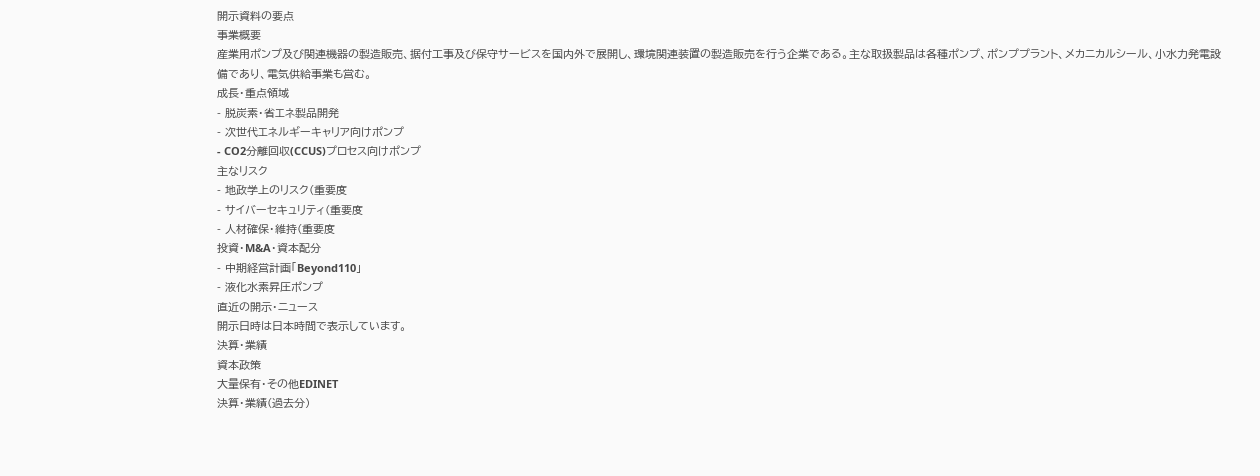開示資料の要点
事業概要
産業用ポンプ及び関連機器の製造販売、据付工事及び保守サービスを国内外で展開し、環境関連装置の製造販売を行う企業である。主な取扱製品は各種ポンプ、ポンププラント、メカニカルシール、小水力発電設備であり、電気供給事業も営む。
成長・重点領域
- 脱炭素・省エネ製品開発
- 次世代エネルギーキャリア向けポンプ
- CO2分離回収(CCUS)プロセス向けポンプ
主なリスク
- 地政学上のリスク(重要度
- サイバーセキュリティ(重要度
- 人材確保・維持(重要度
投資・M&A・資本配分
- 中期経営計画「Beyond110」
- 液化水素昇圧ポンプ
直近の開示・ニュース
開示日時は日本時間で表示しています。
決算・業績
資本政策
大量保有・その他EDINET
決算・業績(過去分)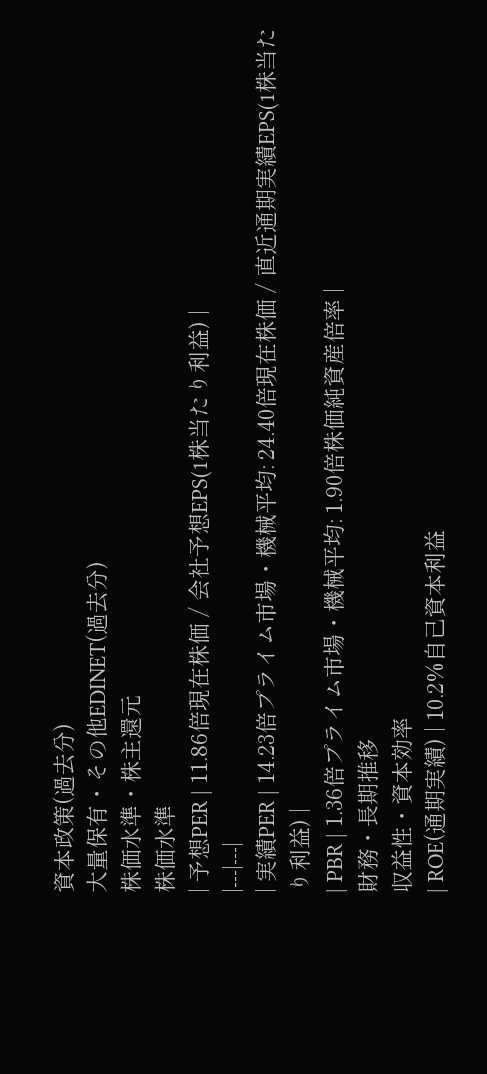資本政策(過去分)
大量保有・その他EDINET(過去分)
株価水準・株主還元
株価水準
| 予想PER | 11.86倍現在株価 / 会社予想EPS(1株当たり利益) |
|---|---|
| 実績PER | 14.23倍プライム市場・機械平均: 24.40倍現在株価 / 直近通期実績EPS(1株当たり利益) |
| PBR | 1.36倍プライム市場・機械平均: 1.90倍株価純資産倍率 |
財務・長期推移
収益性・資本効率
| ROE(通期実績) | 10.2%自己資本利益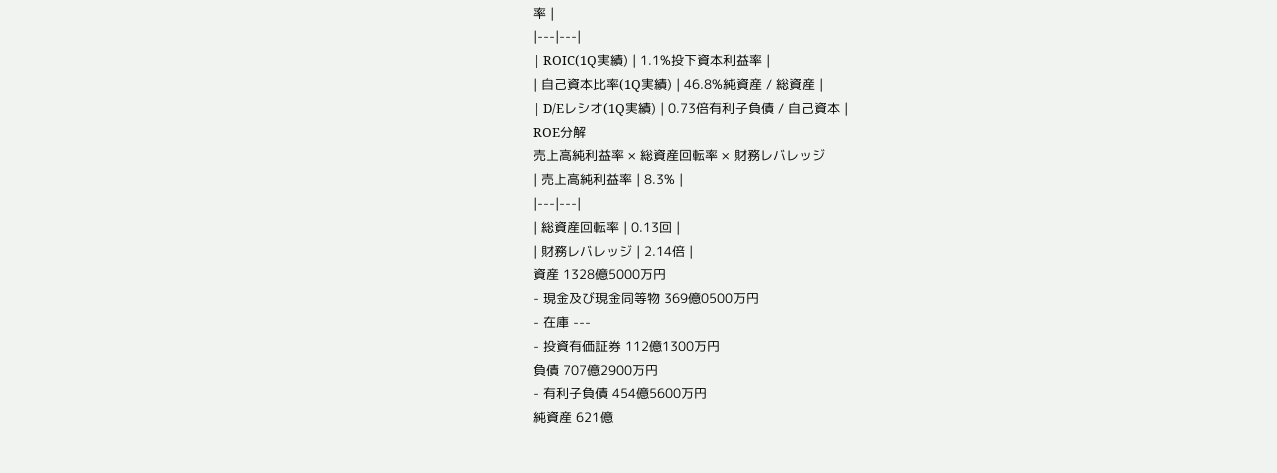率 |
|---|---|
| ROIC(1Q実績) | 1.1%投下資本利益率 |
| 自己資本比率(1Q実績) | 46.8%純資産 / 総資産 |
| D/Eレシオ(1Q実績) | 0.73倍有利子負債 / 自己資本 |
ROE分解
売上高純利益率 × 総資産回転率 × 財務レバレッジ
| 売上高純利益率 | 8.3% |
|---|---|
| 総資産回転率 | 0.13回 |
| 財務レバレッジ | 2.14倍 |
資産 1328億5000万円
- 現金及び現金同等物 369億0500万円
- 在庫 ---
- 投資有価証券 112億1300万円
負債 707億2900万円
- 有利子負債 454億5600万円
純資産 621億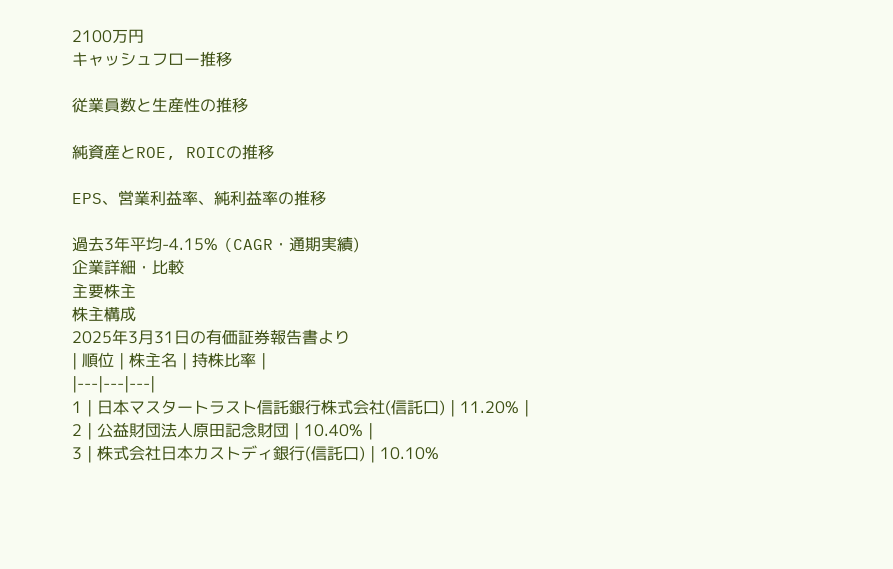2100万円
キャッシュフロー推移

従業員数と生産性の推移

純資産とROE, ROICの推移

EPS、営業利益率、純利益率の推移

過去3年平均-4.15% (CAGR・通期実績)
企業詳細・比較
主要株主
株主構成
2025年3月31日の有価証券報告書より
| 順位 | 株主名 | 持株比率 |
|---|---|---|
1 | 日本マスタートラスト信託銀行株式会社(信託口) | 11.20% |
2 | 公益財団法人原田記念財団 | 10.40% |
3 | 株式会社日本カストディ銀行(信託口) | 10.10%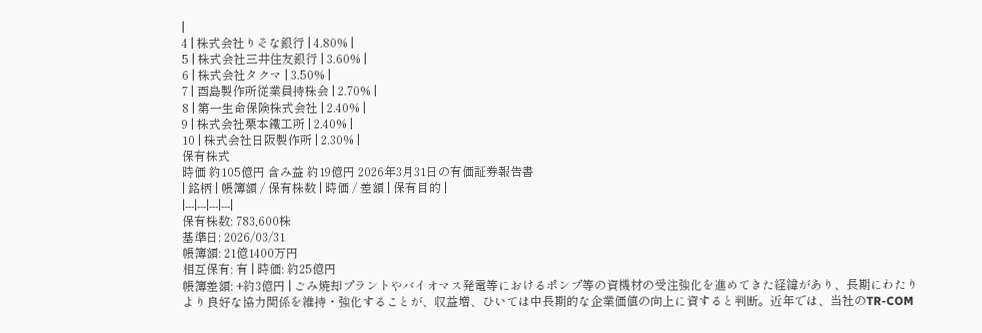|
4 | 株式会社りそな銀行 | 4.80% |
5 | 株式会社三井住友銀行 | 3.60% |
6 | 株式会社タクマ | 3.50% |
7 | 酉島製作所従業員持株会 | 2.70% |
8 | 第一生命保険株式会社 | 2.40% |
9 | 株式会社栗本鐵工所 | 2.40% |
10 | 株式会社日阪製作所 | 2.30% |
保有株式
時価 約105億円 含み益 約19億円 2026年3月31日の有価証券報告書
| 銘柄 | 帳簿額 / 保有株数 | 時価 / 差額 | 保有目的 |
|---|---|---|---|
保有株数: 783,600株
基準日: 2026/03/31
帳簿額: 21億1400万円
相互保有: 有 | 時価: 約25億円
帳簿差額: +約3億円 | ごみ焼却プラントやバイオマス発電等におけるポンプ等の資機材の受注強化を進めてきた経緯があり、長期にわたりより良好な協力関係を維持・強化することが、収益増、ひいては中長期的な企業価値の向上に資すると判断。近年では、当社のTR-COM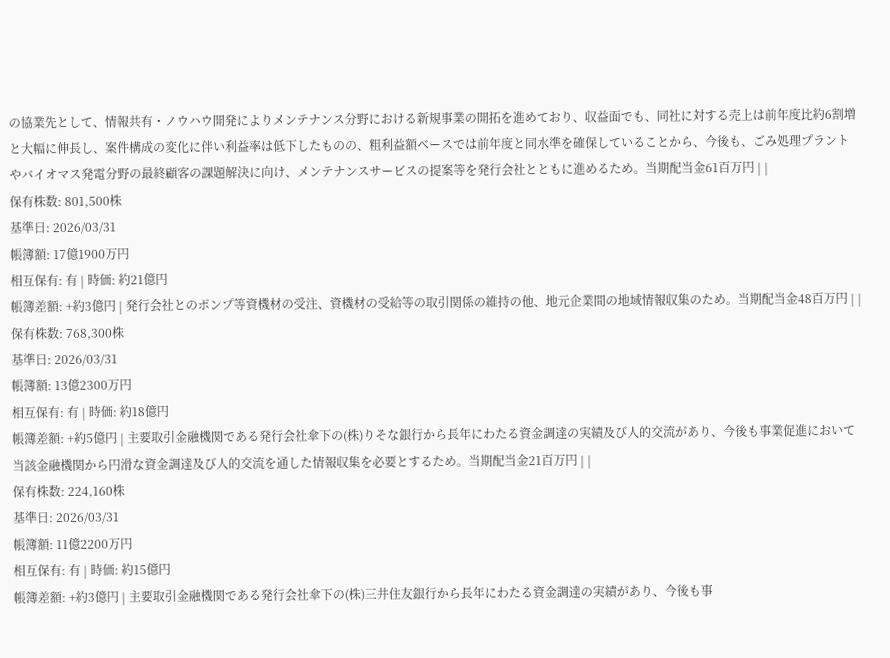の協業先として、情報共有・ノウハウ開発によりメンテナンス分野における新規事業の開拓を進めており、収益面でも、同社に対する売上は前年度比約6割増と大幅に伸長し、案件構成の変化に伴い利益率は低下したものの、粗利益額ベースでは前年度と同水準を確保していることから、今後も、ごみ処理プラントやバイオマス発電分野の最終顧客の課題解決に向け、メンテナンスサービスの提案等を発行会社とともに進めるため。当期配当金61百万円 | |
保有株数: 801,500株
基準日: 2026/03/31
帳簿額: 17億1900万円
相互保有: 有 | 時価: 約21億円
帳簿差額: +約3億円 | 発行会社とのポンプ等資機材の受注、資機材の受給等の取引関係の維持の他、地元企業間の地域情報収集のため。当期配当金48百万円 | |
保有株数: 768,300株
基準日: 2026/03/31
帳簿額: 13億2300万円
相互保有: 有 | 時価: 約18億円
帳簿差額: +約5億円 | 主要取引金融機関である発行会社傘下の(株)りそな銀行から長年にわたる資金調達の実績及び人的交流があり、今後も事業促進において当該金融機関から円滑な資金調達及び人的交流を通した情報収集を必要とするため。当期配当金21百万円 | |
保有株数: 224,160株
基準日: 2026/03/31
帳簿額: 11億2200万円
相互保有: 有 | 時価: 約15億円
帳簿差額: +約3億円 | 主要取引金融機関である発行会社傘下の(株)三井住友銀行から長年にわたる資金調達の実績があり、今後も事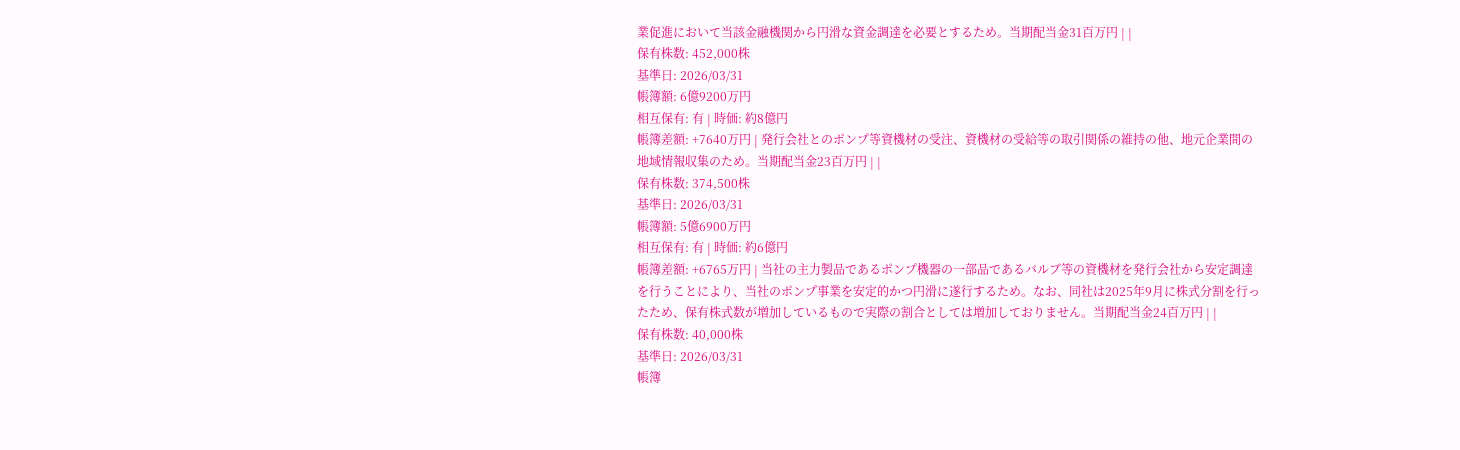業促進において当該金融機関から円滑な資金調達を必要とするため。当期配当金31百万円 | |
保有株数: 452,000株
基準日: 2026/03/31
帳簿額: 6億9200万円
相互保有: 有 | 時価: 約8億円
帳簿差額: +7640万円 | 発行会社とのポンプ等資機材の受注、資機材の受給等の取引関係の維持の他、地元企業間の地域情報収集のため。当期配当金23百万円 | |
保有株数: 374,500株
基準日: 2026/03/31
帳簿額: 5億6900万円
相互保有: 有 | 時価: 約6億円
帳簿差額: +6765万円 | 当社の主力製品であるポンプ機器の一部品であるバルブ等の資機材を発行会社から安定調達を行うことにより、当社のポンプ事業を安定的かつ円滑に遂行するため。なお、同社は2025年9月に株式分割を行ったため、保有株式数が増加しているもので実際の割合としては増加しておりません。当期配当金24百万円 | |
保有株数: 40,000株
基準日: 2026/03/31
帳簿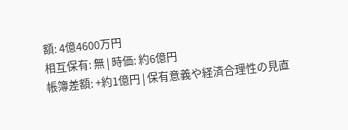額: 4億4600万円
相互保有: 無 | 時価: 約6億円
帳簿差額: +約1億円 | 保有意義や経済合理性の見直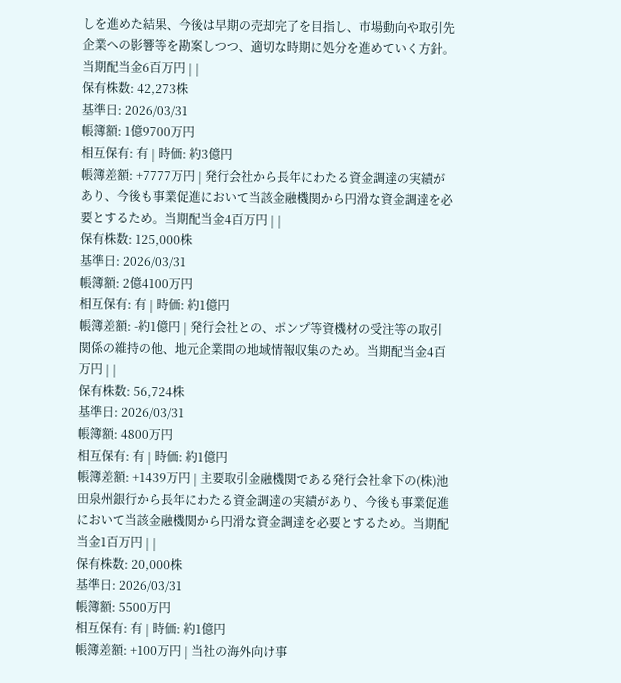しを進めた結果、今後は早期の売却完了を目指し、市場動向や取引先企業への影響等を勘案しつつ、適切な時期に処分を進めていく方針。当期配当金6百万円 | |
保有株数: 42,273株
基準日: 2026/03/31
帳簿額: 1億9700万円
相互保有: 有 | 時価: 約3億円
帳簿差額: +7777万円 | 発行会社から長年にわたる資金調達の実績があり、今後も事業促進において当該金融機関から円滑な資金調達を必要とするため。当期配当金4百万円 | |
保有株数: 125,000株
基準日: 2026/03/31
帳簿額: 2億4100万円
相互保有: 有 | 時価: 約1億円
帳簿差額: -約1億円 | 発行会社との、ポンプ等資機材の受注等の取引関係の維持の他、地元企業間の地域情報収集のため。当期配当金4百万円 | |
保有株数: 56,724株
基準日: 2026/03/31
帳簿額: 4800万円
相互保有: 有 | 時価: 約1億円
帳簿差額: +1439万円 | 主要取引金融機関である発行会社傘下の(株)池田泉州銀行から長年にわたる資金調達の実績があり、今後も事業促進において当該金融機関から円滑な資金調達を必要とするため。当期配当金1百万円 | |
保有株数: 20,000株
基準日: 2026/03/31
帳簿額: 5500万円
相互保有: 有 | 時価: 約1億円
帳簿差額: +100万円 | 当社の海外向け事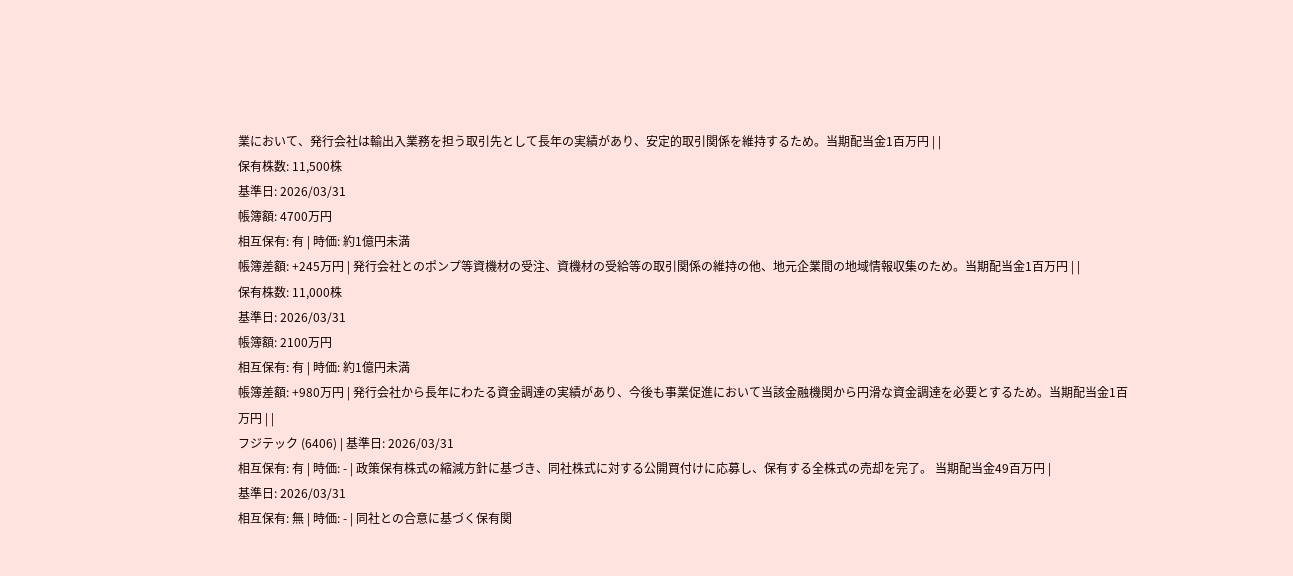業において、発行会社は輸出入業務を担う取引先として長年の実績があり、安定的取引関係を維持するため。当期配当金1百万円 | |
保有株数: 11,500株
基準日: 2026/03/31
帳簿額: 4700万円
相互保有: 有 | 時価: 約1億円未満
帳簿差額: +245万円 | 発行会社とのポンプ等資機材の受注、資機材の受給等の取引関係の維持の他、地元企業間の地域情報収集のため。当期配当金1百万円 | |
保有株数: 11,000株
基準日: 2026/03/31
帳簿額: 2100万円
相互保有: 有 | 時価: 約1億円未満
帳簿差額: +980万円 | 発行会社から長年にわたる資金調達の実績があり、今後も事業促進において当該金融機関から円滑な資金調達を必要とするため。当期配当金1百万円 | |
フジテック (6406) | 基準日: 2026/03/31
相互保有: 有 | 時価: - | 政策保有株式の縮減方針に基づき、同社株式に対する公開買付けに応募し、保有する全株式の売却を完了。 当期配当金49百万円 |
基準日: 2026/03/31
相互保有: 無 | 時価: - | 同社との合意に基づく保有関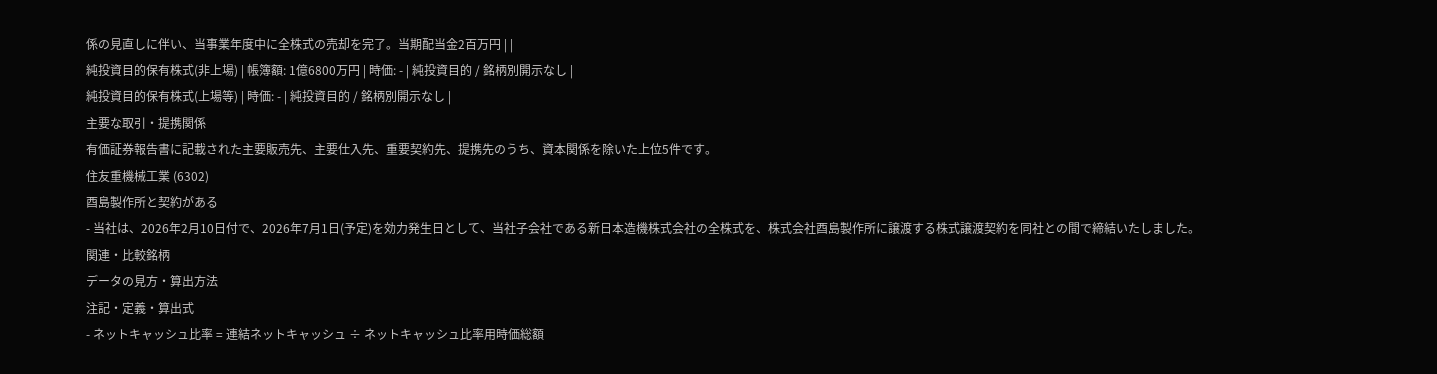係の見直しに伴い、当事業年度中に全株式の売却を完了。当期配当金2百万円 | |
純投資目的保有株式(非上場) | 帳簿額: 1億6800万円 | 時価: - | 純投資目的 / 銘柄別開示なし |
純投資目的保有株式(上場等) | 時価: - | 純投資目的 / 銘柄別開示なし |
主要な取引・提携関係
有価証券報告書に記載された主要販売先、主要仕入先、重要契約先、提携先のうち、資本関係を除いた上位5件です。
住友重機械工業 (6302)
酉島製作所と契約がある
- 当社は、2026年2月10日付で、2026年7月1日(予定)を効力発生日として、当社子会社である新日本造機株式会社の全株式を、株式会社酉島製作所に譲渡する株式譲渡契約を同社との間で締結いたしました。
関連・比較銘柄
データの見方・算出方法
注記・定義・算出式
- ネットキャッシュ比率 = 連結ネットキャッシュ ÷ ネットキャッシュ比率用時価総額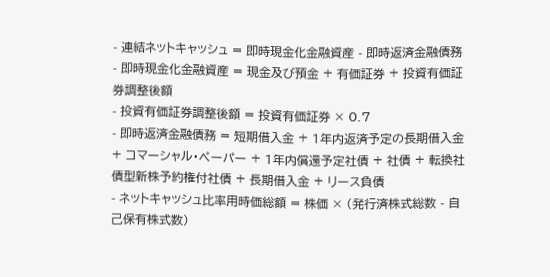- 連結ネットキャッシュ = 即時現金化金融資産 - 即時返済金融債務
- 即時現金化金融資産 = 現金及び預金 + 有価証券 + 投資有価証券調整後額
- 投資有価証券調整後額 = 投資有価証券 × 0.7
- 即時返済金融債務 = 短期借入金 + 1年内返済予定の長期借入金 + コマーシャル・ペーパー + 1年内償還予定社債 + 社債 + 転換社債型新株予約権付社債 + 長期借入金 + リース負債
- ネットキャッシュ比率用時価総額 = 株価 × (発行済株式総数 - 自己保有株式数)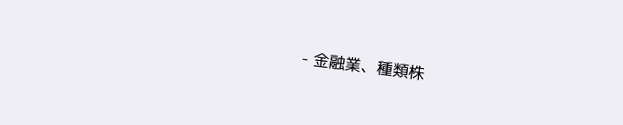- 金融業、種類株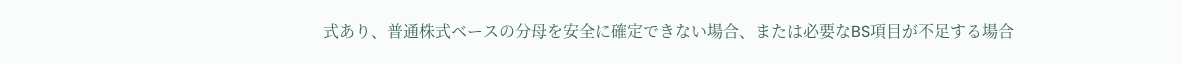式あり、普通株式ベースの分母を安全に確定できない場合、または必要なBS項目が不足する場合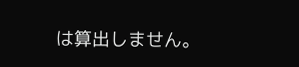は算出しません。